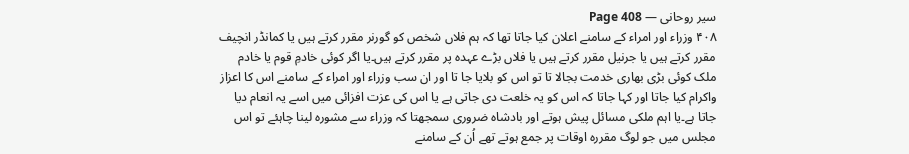سیر روحانی — Page 408
۴۰۸ وزراء اور امراء کے سامنے اعلان کیا جاتا تھا کہ ہم فلاں شخص کو گورنر مقرر کرتے ہیں یا کمانڈر انچیف مقرر کرتے ہیں یا جرنیل مقرر کرتے ہیں یا فلاں بڑے عہدہ پر مقرر کرتے ہیں۔یا اگر کوئی خادمِ قوم یا خادم ملک کوئی بڑی بھاری خدمت بجالا تا تو اس کو بلایا جا تا اور ان سب وزراء اور امراء کے سامنے اس کا اعزاز واکرام کیا جاتا اور کہا جاتا کہ اس کو یہ خلعت دی جاتی ہے یا اس کی عزت افزائی میں اسے یہ انعام دیا جاتا ہے۔یا اہم ملکی مسائل پیش ہوتے اور بادشاہ ضروری سمجھتا کہ وزراء سے مشورہ لینا چاہئے تو اس مجلس میں جو لوگ مقررہ اوقات پر جمع ہوتے تھے اُن کے سامنے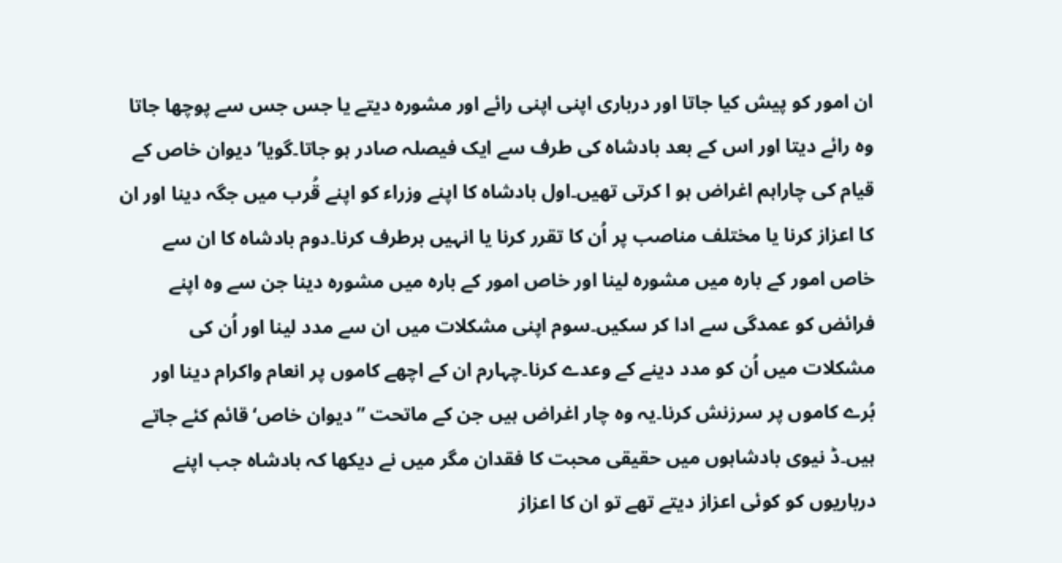ان امور کو پیش کیا جاتا اور درباری اپنی اپنی رائے اور مشورہ دیتے یا جس جس سے پوچھا جاتا وہ رائے دیتا اور اس کے بعد بادشاہ کی طرف سے ایک فیصلہ صادر ہو جاتا۔گویا’ دیوان خاص کے قیام کی چاراہم اغراض ہو ا کرتی تھیں۔اول بادشاہ کا اپنے وزراء کو اپنے قُرب میں جگہ دینا اور ان کا اعزاز کرنا یا مختلف مناصب پر اُن کا تقرر کرنا یا انہیں برطرف کرنا۔دوم بادشاہ کا ان سے خاص امور کے بارہ میں مشورہ لینا اور خاص امور کے بارہ میں مشورہ دینا جن سے وہ اپنے فرائض کو عمدگی سے ادا کر سکیں۔سوم اپنی مشکلات میں ان سے مدد لینا اور اُن کی مشکلات میں اُن کو مدد دینے کے وعدے کرنا۔چہارم ان کے اچھے کاموں پر انعام واکرام دینا اور بُرے کاموں پر سرزنش کرنا۔یہ وہ چار اغراض ہیں جن کے ماتحت ”دیوان خاص‘ قائم کئے جاتے ہیں۔ڈ نیوی بادشاہوں میں حقیقی محبت کا فقدان مگر میں نے دیکھا کہ بادشاہ جب اپنے درباریوں کو کوئی اعزاز دیتے تھے تو ان کا اعزاز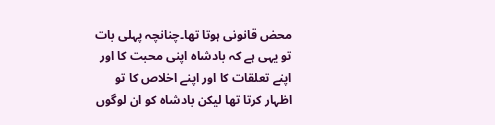محض قانونی ہوتا تھا۔چنانچہ پہلی بات تو یہی ہے کہ بادشاہ اپنی محبت کا اور اپنے تعلقات کا اور اپنے اخلاص کا تو اظہار کرتا تھا لیکن بادشاہ کو ان لوگوں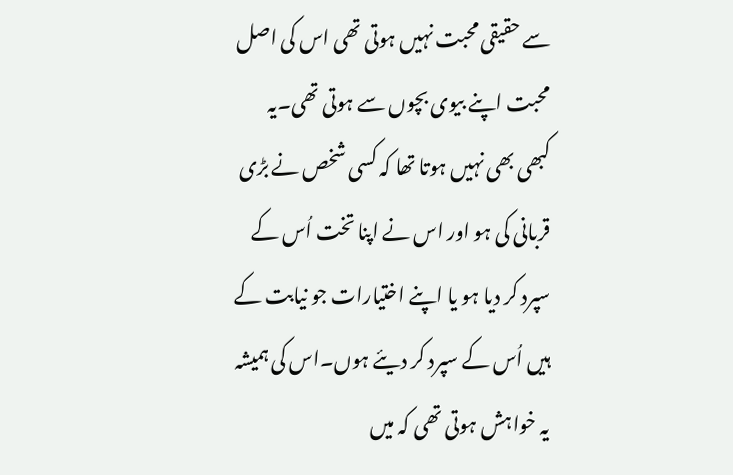سے حقیقی محبت نہیں ہوتی تھی اس کی اصل محبت اپنے بیوی بچوں سے ہوتی تھی۔یہ کبھی بھی نہیں ہوتا تھا کہ کسی شخص نے بڑی قربانی کی ہو اور اس نے اپنا تخت اُس کے سپرد کر دیا ہو یا اپنے اختیارات جو نیابت کے ہیں اُس کے سپرد کر دیئے ہوں۔اس کی ہمیشہ یہ خواہش ہوتی تھی کہ میں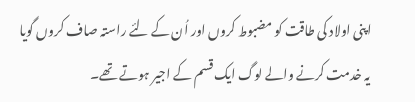اپنی اولاد کی طاقت کو مضبوط کروں اور اُن کے لئے راستہ صاف کروں گویا یہ خدمت کرنے والے لوگ ایک قسم کے اجیر ہوتے تھے۔